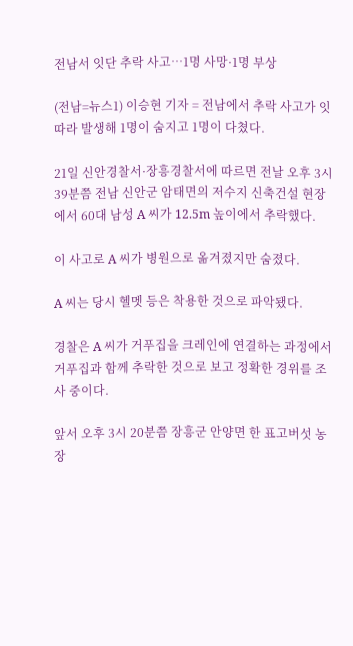전남서 잇단 추락 사고…1명 사망·1명 부상

(전남=뉴스1) 이승현 기자 = 전남에서 추락 사고가 잇따라 발생해 1명이 숨지고 1명이 다쳤다.

21일 신안경찰서·장흥경찰서에 따르면 전날 오후 3시 39분쯤 전남 신안군 암태면의 저수지 신축건설 현장에서 60대 남성 A 씨가 12.5m 높이에서 추락했다.

이 사고로 A 씨가 병원으로 옮겨졌지만 숨졌다.

A 씨는 당시 헬멧 등은 착용한 것으로 파악됐다.

경찰은 A 씨가 거푸집을 크레인에 연결하는 과정에서 거푸집과 함께 추락한 것으로 보고 정확한 경위를 조사 중이다.

앞서 오후 3시 20분쯤 장흥군 안양면 한 표고버섯 농장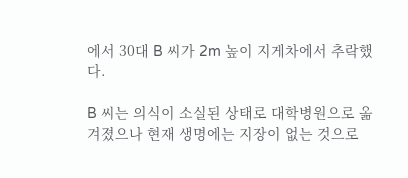에서 30대 B 씨가 2m 높이 지게차에서 추락했다.

B 씨는 의식이 소실된 상태로 대학병원으로 옮겨졌으나 현재 생명에는 지장이 없는 것으로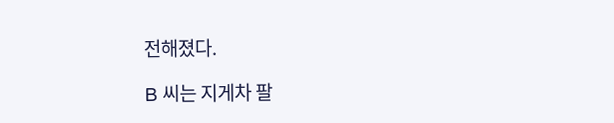전해졌다.

B 씨는 지게차 팔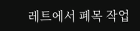레트에서 폐목 작업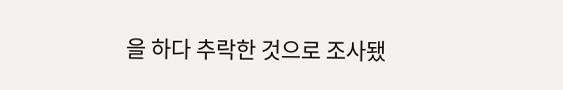을 하다 추락한 것으로 조사됐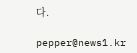다.

pepper@news1.kr